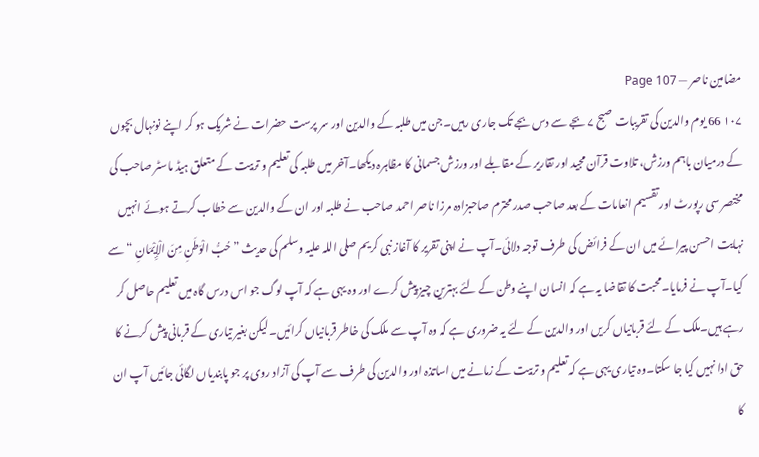مضامین ناصر — Page 107
۱۰۷ 66 یوم والدین کی تقریبات صبح ۷ بجے سے دس بجے تک جاری رہیں۔جن میں طلبہ کے والدین اور سر پرست حضرات نے شریک ہو کر اپنے نونہال بچوں کے درمیان باہم ورزش، تلاوت قرآن مجید اور تقاریر کے مقابلے اور ورزش جسمانی کا مظاہرہ دیکھا۔آخر میں طلبہ کی تعلیم و تربیت کے متعلق ہیڈ ماسٹر صاحب کی مختصر سی رپورٹ اور تقسیم انعامات کے بعد صاحب صدر محترم صاحبزادہ مرزا ناصر احمد صاحب نے طلبہ اور ان کے والدین سے خطاب کرتے ہوئے انہیں نہایت احسن پیرائے میں ان کے فرائض کی طرف توجہ دلائی۔آپ نے اپنی تقریر کا آغاز نبی کریم صلی اللہ علیہ وسلم کی حدیث ”حُبُّ الْوَطَنِ مِنَ الْإِيْمَانِ “ سے کیا۔آپ نے فرمایا۔محبت کا تقاضا یہ ہے کہ انسان اپنے وطن کے لئے بہترین چیز پیش کرے اور وہ یہی ہے کہ آپ لوگ جو اس درس گاہ میں تعلیم حاصل کر رہے ہیں۔ملک کے لئے قربانیاں کریں اور والدین کے لئے یہ ضروری ہے کہ وہ آپ سے ملک کی خاطر قربانیاں کرائیں۔لیکن بغیر تیاری کے قربانی پیش کرنے کا حق ادا نہیں کیا جا سکتا۔وہ تیاری یہی ہے کہ تعلیم و تربیت کے زمانے میں اساتذہ اور والدین کی طرف سے آپ کی آزاد روی پر جو پابندیاں لگائی جائیں آپ ان کا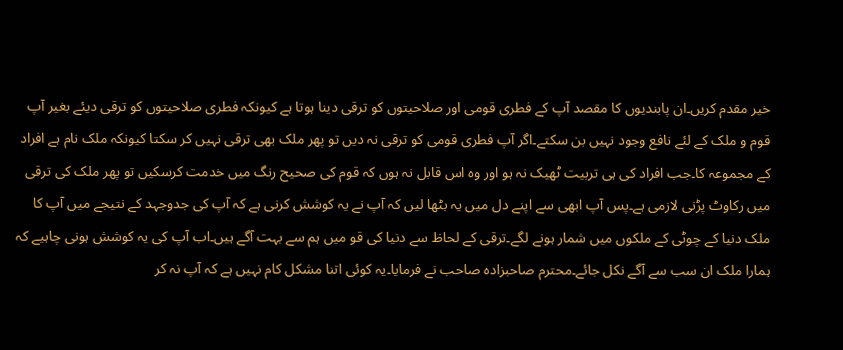خیر مقدم کریں۔ان پابندیوں کا مقصد آپ کے فطری قومی اور صلاحیتوں کو ترقی دینا ہوتا ہے کیونکہ فطری صلاحیتوں کو ترقی دیئے بغیر آپ قوم و ملک کے لئے نافع وجود نہیں بن سکتے۔اگر آپ فطری قومی کو ترقی نہ دیں تو پھر ملک بھی ترقی نہیں کر سکتا کیونکہ ملک نام ہے افراد کے مجموعہ کا۔جب افراد کی ہی تربیت ٹھیک نہ ہو اور وہ اس قابل نہ ہوں کہ قوم کی صحیح رنگ میں خدمت کرسکیں تو پھر ملک کی ترقی میں رکاوٹ پڑنی لازمی ہے۔پس آپ ابھی سے اپنے دل میں یہ بٹھا لیں کہ آپ نے یہ کوشش کرنی ہے کہ آپ کی جدوجہد کے نتیجے میں آپ کا ملک دنیا کے چوٹی کے ملکوں میں شمار ہونے لگے۔ترقی کے لحاظ سے دنیا کی قو میں ہم سے بہت آگے ہیں۔اب آپ کی یہ کوشش ہونی چاہیے کہ ہمارا ملک ان سب سے آگے نکل جائے۔محترم صاحبزادہ صاحب نے فرمایا۔یہ کوئی اتنا مشکل کام نہیں ہے کہ آپ نہ کر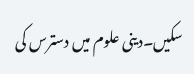سکیں۔دینی علوم میں دسترس کی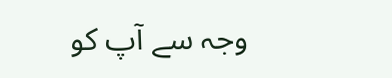وجہ سے آپ کو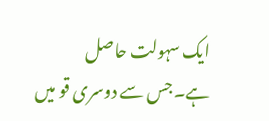ایک سہولت حاصل ہے۔جس سے دوسری قو میں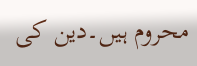محروم ہیں۔دین کی